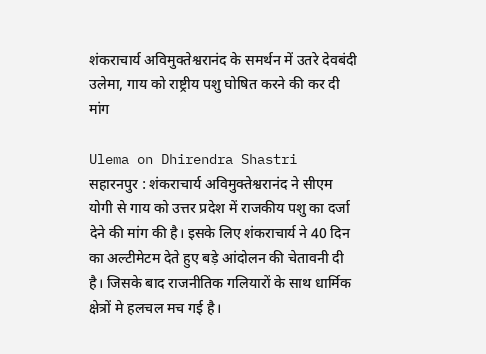शंकराचार्य अविमुक्तेश्वरानंद के समर्थन में उतरे देवबंदी उलेमा, गाय को राष्ट्रीय पशु घोषित करने की कर दी मांग

Ulema on Dhirendra Shastri
सहारनपुर : शंकराचार्य अविमुक्तेश्वरानंद ने सीएम योगी से गाय को उत्तर प्रदेश में राजकीय पशु का दर्जा देने की मांग की है। इसके लिए शंकराचार्य ने 40 दिन का अल्टीमेटम देते हुए बड़े आंदोलन की चेतावनी दी है। जिसके बाद राजनीतिक गलियारों के साथ धार्मिक क्षेत्रों मे हलचल मच गई है।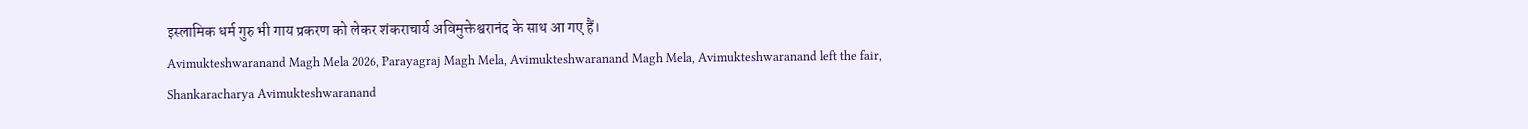इस्लामिक धर्म गुरु भी गाय प्रकरण को लेकर शंकराचार्य अविमुक्तेश्वरानंद के साथ आ गए हैं।
Avimukteshwaranand Magh Mela 2026, Parayagraj Magh Mela, Avimukteshwaranand Magh Mela, Avimukteshwaranand left the fair, Shankaracharya Avimukteshwaranand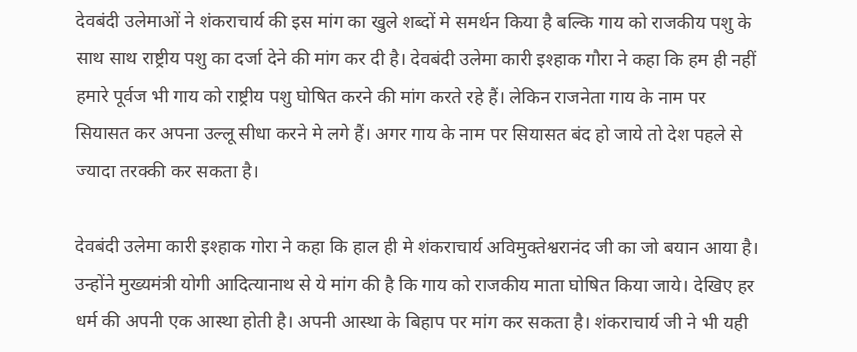देवबंदी उलेमाओं ने शंकराचार्य की इस मांग का खुले शब्दों मे समर्थन किया है बल्कि गाय को राजकीय पशु के साथ साथ राष्ट्रीय पशु का दर्जा देने की मांग कर दी है। देवबंदी उलेमा कारी इश्हाक गौरा ने कहा कि हम ही नहीं हमारे पूर्वज भी गाय को राष्ट्रीय पशु घोषित करने की मांग करते रहे हैं। लेकिन राजनेता गाय के नाम पर सियासत कर अपना उल्लू सीधा करने मे लगे हैं। अगर गाय के नाम पर सियासत बंद हो जाये तो देश पहले से ज्यादा तरक्की कर सकता है।

देवबंदी उलेमा कारी इश्हाक गोरा ने कहा कि हाल ही मे शंकराचार्य अविमुक्तेश्वरानंद जी का जो बयान आया है। उन्होंने मुख्यमंत्री योगी आदित्यानाथ से ये मांग की है कि गाय को राजकीय माता घोषित किया जाये। देखिए हर धर्म की अपनी एक आस्था होती है। अपनी आस्था के बिहाप पर मांग कर सकता है। शंकराचार्य जी ने भी यही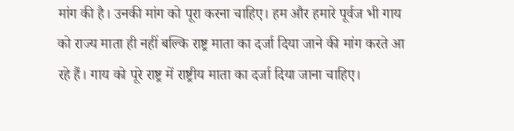मांग की है। उनकी मांग को पूरा करना चाहिए। हम और हमारे पूर्वज भी गाय को राज्य माता ही नहीं बल्कि राष्ट्र माता का दर्जा दिया जाने की मांग करते आ रहे हैं। गाय को पूरे राष्ट्र में राष्ट्रीय माता का दर्जा दिया जाना चाहिए।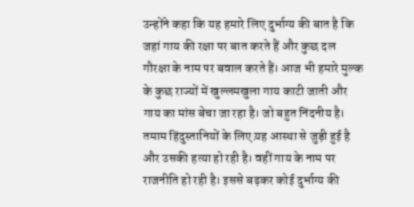उन्होंने कहा कि यह हमारे लिए दुर्भाग्य की बात है कि जहां गाय की रक्षा पर बात करते हैं और कुछ दल गौरक्षा के नाम पर बवाल करते हैं। आज भी हमारे मुल्क के कुछ राज्यों में खुल्लमखुला गाय काटी जाती और गाय का मांस बेचा जा रहा है। जो बहुत निंदनीय है। तमाम हिंदुस्तानियों के लिए य़ह आस्था से जुड़ी हुई है और उसकी हत्या हो रही है। वहीं गाय के नाम पर राजनीति हो रही है। इससे बढ़कर कोई दुर्भाग्य की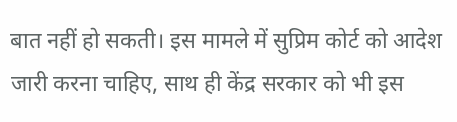बात नहीं हो सकती। इस मामले में सुप्रिम कोर्ट को आदेश जारी करना चाहिए, साथ ही केंद्र सरकार को भी इस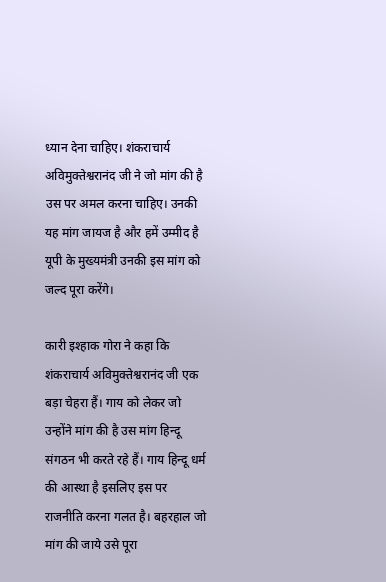ध्यान देना चाहिए। शंकराचार्य अविमुक्तेश्वरानंद जी ने जो मांग की है उस पर अमल करना चाहिए। उनकी यह मांग जायज है और हमें उम्मीद है यूपी के मुख्यमंत्री उनकी इस मांग को जल्द पूरा करेंगे।

कारी इश्हाक गोरा ने कहा कि शंकराचार्य अविमुक्तेश्वरानंद जी एक बड़ा चेहरा हैं। गाय को लेकर जो उन्होंने मांग की है उस मांग हिन्दू संगठन भी करते रहे हैं। गाय हिन्दू धर्म की आस्था है इसलिए इस पर राजनीति करना गलत है। बहरहाल जो मांग की जाये उसे पूरा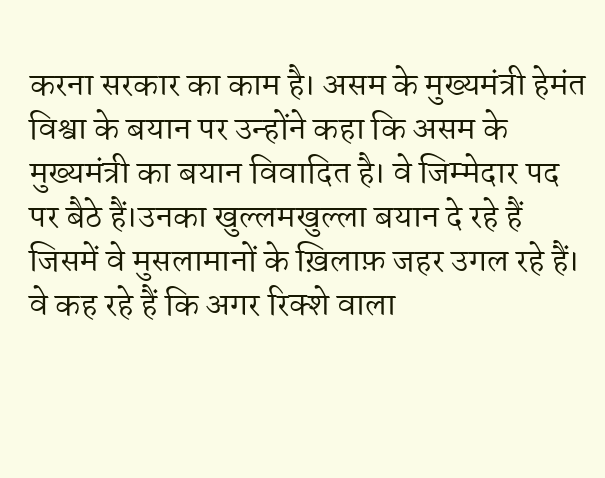करना सरकार का काम है। असम के मुख्यमंत्री हेमंत विश्वा के बयान पर उन्होंने कहा कि असम के मुख्यमंत्री का बयान विवादित है। वे जिम्मेदार पद पर बैठे हैं।उनका खुल्लमखुल्ला बयान दे रहे हैं जिसमें वे मुसलामानों के ख़िलाफ़ जहर उगल रहे हैं।  वे कह रहे हैं कि अगर रिक्शे वाला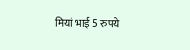मियां भाई 5 रुपये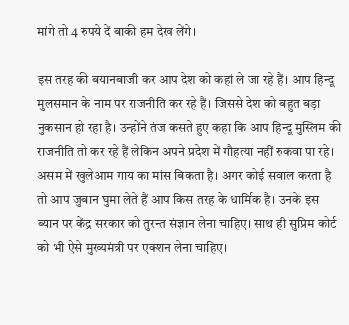मांगे तो 4 रुपये दें बाकी हम देख लेंगे।

इस तरह की बयानबाजी कर आप देश को कहां ले जा रहे हैं। आप हिन्दू मुलसमान के नाम पर राजनीति कर रहे हैं। जिससे देश को बहुत बड़ा नुकसान हो रहा है। उन्होंने तंज कसते हुए कहा कि आप हिन्दू मुस्लिम की राजनीति तो कर रहे हैं लेकिन अपने प्रदेश में गौहत्या नहीं रुकवा पा रहे। असम में खुलेआम गाय का मांस बिकता है। अगर कोई सवाल करता है तो आप जुबान घुमा लेते हैं आप किस तरह के धार्मिक है। उनके इस ब्यान पर केंद्र सरकार को तुरन्त संज्ञान लेना चाहिए। साथ ही सुप्रिम कोर्ट को भी ऐसे मुख्यमंत्री पर एक्शन लेना चाहिए।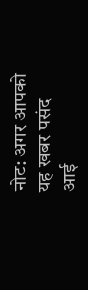नोट: अगर आपको यह खबर पसंद आई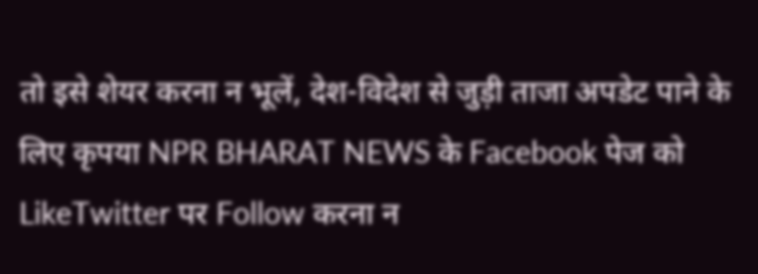तो इसे शेयर करना न भूलें, देश-विदेश से जुड़ी ताजा अपडेट पाने के लिए कृपया NPR BHARAT NEWS के Facebook पेज को LikeTwitter पर Follow करना न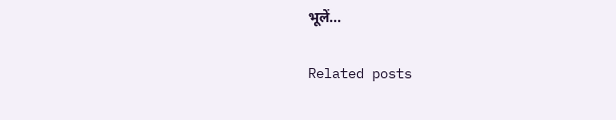भूलें...

Related posts